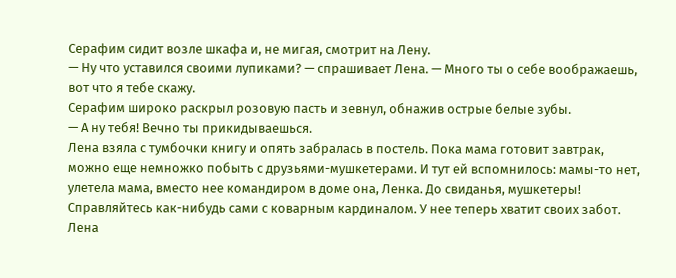Серафим сидит возле шкафа и, не мигая, смотрит на Лену.
— Ну что уставился своими лупиками? — спрашивает Лена. — Много ты о себе воображаешь, вот что я тебе скажу.
Серафим широко раскрыл розовую пасть и зевнул, обнажив острые белые зубы.
— А ну тебя! Вечно ты прикидываешься.
Лена взяла с тумбочки книгу и опять забралась в постель. Пока мама готовит завтрак, можно еще немножко побыть с друзьями-мушкетерами. И тут ей вспомнилось: мамы-то нет, улетела мама, вместо нее командиром в доме она, Ленка. До свиданья, мушкетеры! Справляйтесь как-нибудь сами с коварным кардиналом. У нее теперь хватит своих забот.
Лена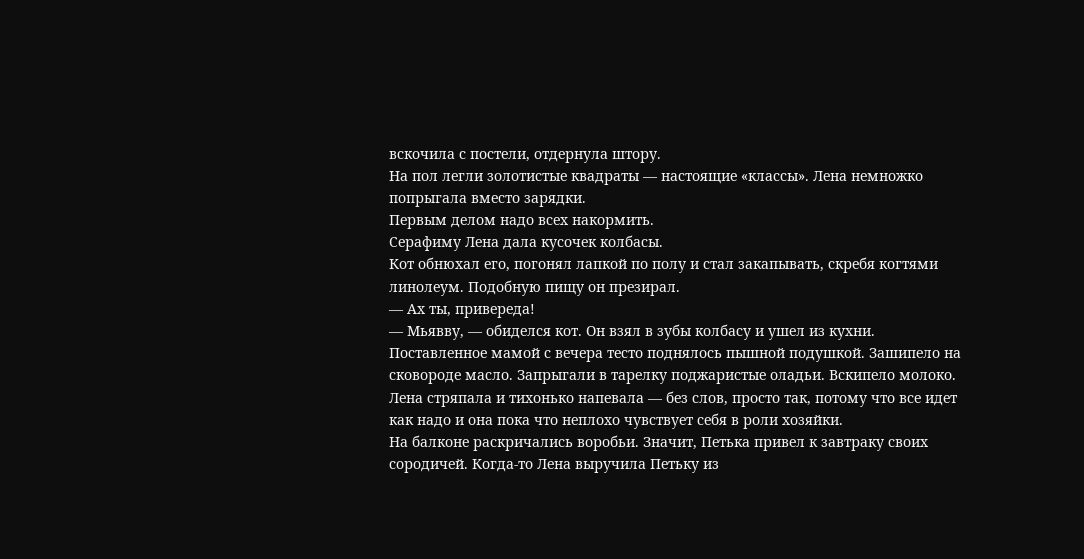вскочила с постели, отдернула штору.
На пол легли золотистые квадраты — настоящие «классы». Лена немножко попрыгала вместо зарядки.
Первым делом надо всех накормить.
Серафиму Лена дала кусочек колбасы.
Кот обнюхал его, погонял лапкой по полу и стал закапывать, скребя когтями линолеум. Подобную пищу он презирал.
— Ах ты, привереда!
— Мьявву, — обиделся кот. Он взял в зубы колбасу и ушел из кухни.
Поставленное мамой с вечера тесто поднялось пышной подушкой. Зашипело на сковороде масло. Запрыгали в тарелку поджаристые оладьи. Вскипело молоко.
Лена стряпала и тихонько напевала — без слов, просто так, потому что все идет как надо и она пока что неплохо чувствует себя в роли хозяйки.
На балконе раскричались воробьи. Значит, Петька привел к завтраку своих сородичей. Когда-то Лена выручила Петьку из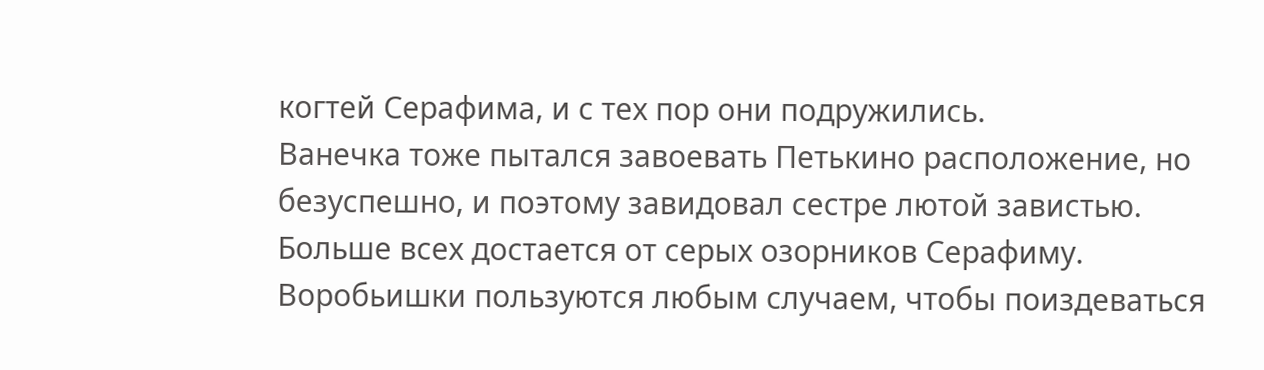когтей Серафима, и с тех пор они подружились.
Ванечка тоже пытался завоевать Петькино расположение, но безуспешно, и поэтому завидовал сестре лютой завистью.
Больше всех достается от серых озорников Серафиму. Воробьишки пользуются любым случаем, чтобы поиздеваться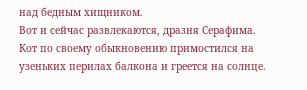над бедным хищником.
Вот и сейчас развлекаются, дразня Серафима.
Кот по своему обыкновению примостился на узеньких перилах балкона и греется на солнце.